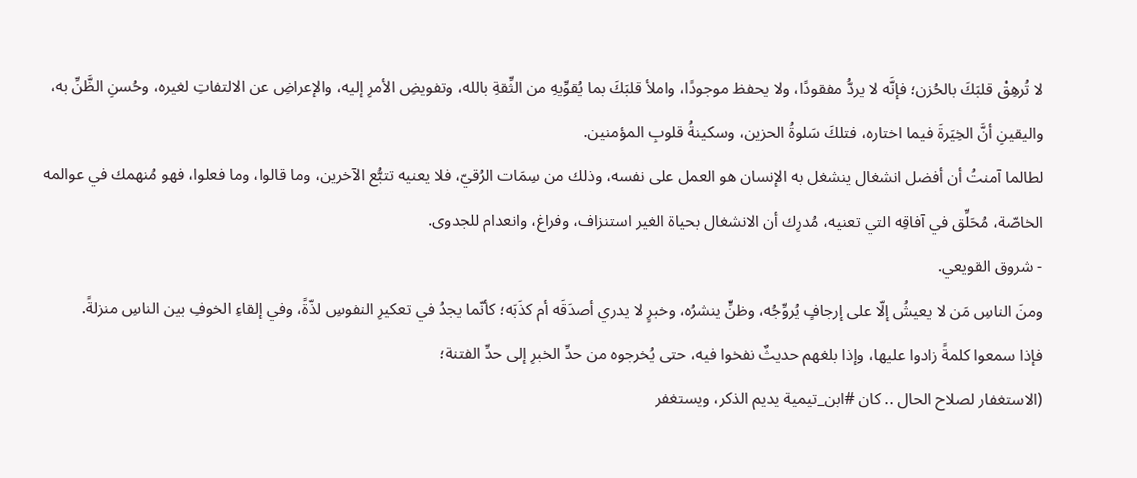لا تُرهِقْ قلبَكَ بالحُزن؛ فإنَّه لا يردُّ مفقودًا، ولا يحفظ موجودًا، واملأ قلبَكَ بما يُقوِّيهِ من الثِّقةِ بالله، وتفويضِ الأمرِ إليه، والإعراضِ عن الالتفاتِ لغيره، وحُسنِ الظَّنِّ به، واليقينِ أنَّ الخِيَرةَ فيما اختاره، فتلكَ سَلوةُ الحزين، وسكينةُ قلوبِ المؤمنين.
لطالما آمنتُ أن أفضل انشغال ينشغل به الإنسان هو العمل على نفسه، وذلك من سِمَات الرُقيّ، فلا يعنيه تتبُّع الآخرين، وما قالوا، وما فعلوا، فهو مُنهمك في عوالمه الخاصّة، مُحَلِّق في آفاقِه التي تعنيه، مُدرِك أن الانشغال بحياة الغير استنزاف، وفراغ، وانعدام للجدوى.
- شروق القويعي.
ومنَ الناسِ مَن لا يعيشُ إلّا على إرجافٍ يُروِّجُه، وظنٍّ ينشرُه، وخبرٍ لا يدري أصدَقَه أم كذَبَه؛ كأنّما يجدُ في تعكيرِ النفوسِ لذّةً، وفي إلقاءِ الخوفِ بين الناسِ منزلةً.
فإذا سمعوا كلمةً زادوا عليها، وإذا بلغهم حديثٌ نفخوا فيه، حتى يُخرجوه من حدِّ الخبرِ إلى حدِّ الفتنة؛
(الاستغفار لصلاح الحال .. كان #ابن_تيمية يديم الذكر، ويستغفر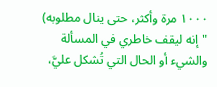١٠٠٠ مرة وأكثر، حتى ينال مطلوبه)
"إنه ليقف خاطري في المسألة والشيء أو الحال التي تُشكل عليَّ،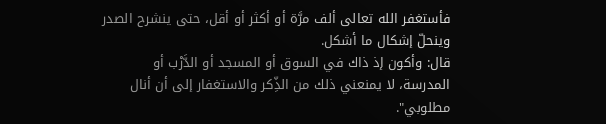فأستغفر الله تعالى ألف مرَّة أو أكثر أو أقل، حتى ينشرح الصدر وينحلّ إشكال ما أشكل.
قال: وأكون إذ ذاك في السوق أو المسجد أو الدَّرْب أو المدرسة، لا يمنعني ذلك من الذِّكر والاستغفار إلى أن أنال مطلوبي".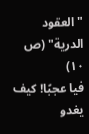"العقود الدرية" (ص ١٠)
فيا عجبًا! كيف يغدو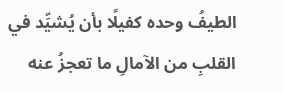الطيفُ وحده كفيلًا بأن يُشيِّد في القلبِ من الآمالِ ما تعجزُ عنه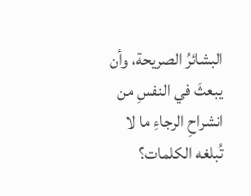البشائرُ الصريحة، وأن يبعثَ في النفسِ من انشراحِ الرجاءِ ما لا تُبلغه الكلمات؟